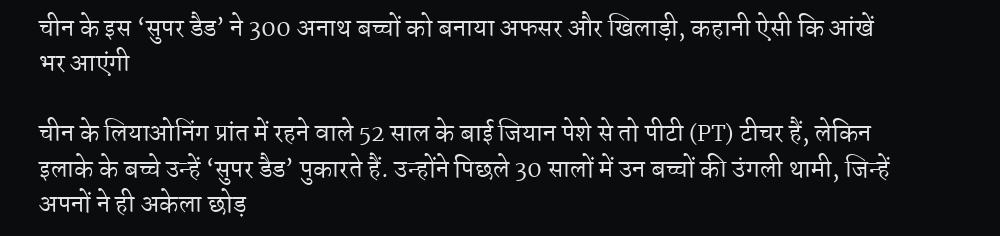चीन के इस ‘सुपर डैड’ ने 300 अनाथ बच्चों को बनाया अफसर और खिलाड़ी, कहानी ऐसी कि आंखें भर आएंगी

चीन के लियाओनिंग प्रांत में रहने वाले 52 साल के बाई जियान पेशे से तो पीटी (PT) टीचर हैं, लेकिन इलाके के बच्चे उन्हें ‘सुपर डैड’ पुकारते हैं. उन्होंने पिछले 30 सालों में उन बच्चों की उंगली थामी, जिन्हें अपनों ने ही अकेला छोड़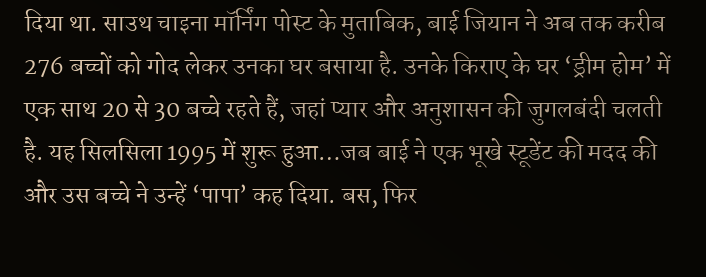दिया था. साउथ चाइना मॉर्निंग पोस्ट के मुताबिक, बाई जियान ने अब तक करीब 276 बच्चों को गोद लेकर उनका घर बसाया है. उनके किराए के घर ‘ड्रीम होम’ में एक साथ 20 से 30 बच्चे रहते हैं, जहां प्यार और अनुशासन की जुगलबंदी चलती है. यह सिलसिला 1995 में शुरू हुआ…जब बाई ने एक भूखे स्टूडेंट की मदद की और उस बच्चे ने उन्हें ‘पापा’ कह दिया. बस, फिर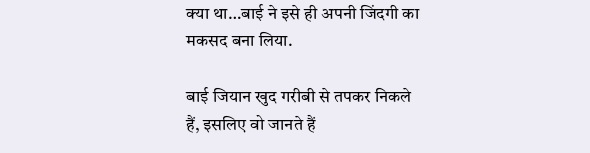क्या था…बाई ने इसे ही अपनी जिंदगी का मकसद बना लिया.

बाई जियान खुद गरीबी से तपकर निकले हैं, इसलिए वो जानते हैं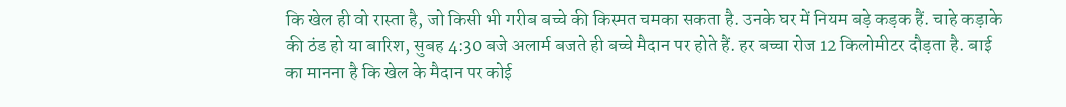कि खेल ही वो रास्ता है, जो किसी भी गरीब बच्चे की किस्मत चमका सकता है. उनके घर में नियम बड़े कड़क हैं. चाहे कड़ाके की ठंड हो या बारिश, सुबह 4:30 बजे अलार्म बजते ही बच्चे मैदान पर होते हैं. हर बच्चा रोज 12 किलोमीटर दौड़ता है. बाई का मानना है कि खेल के मैदान पर कोई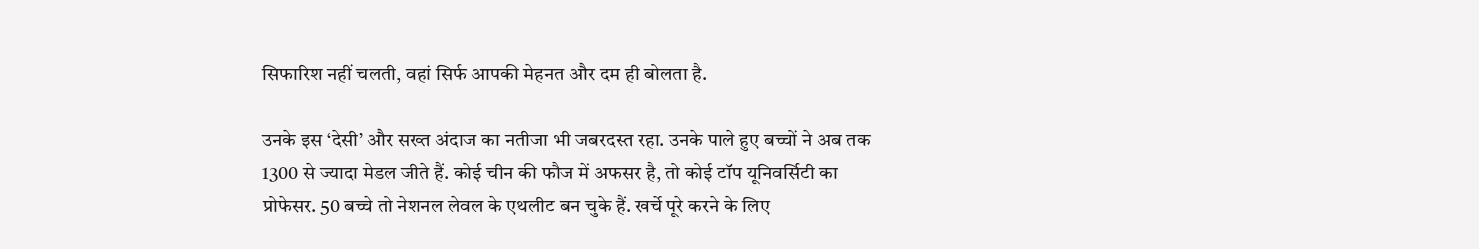सिफारिश नहीं चलती, वहां सिर्फ आपकी मेहनत और दम ही बोलता है.

उनके इस ‘देसी’ और सख्त अंदाज का नतीजा भी जबरदस्त रहा. उनके पाले हुए बच्चों ने अब तक 1300 से ज्यादा मेडल जीते हैं. कोई चीन की फौज में अफसर है, तो कोई टॉप यूनिवर्सिटी का प्रोफेसर. 50 बच्चे तो नेशनल लेवल के एथलीट बन चुके हैं. खर्चे पूरे करने के लिए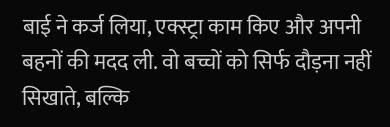बाई ने कर्ज लिया, एक्स्ट्रा काम किए और अपनी बहनों की मदद ली. वो बच्चों को सिर्फ दौड़ना नहीं सिखाते, बल्कि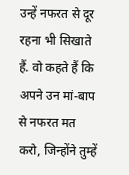उन्हें नफरत से दूर रहना भी सिखाते हैं. वो कहते हैं कि अपने उन मां-बाप से नफरत मत करो, जिन्होंने तुम्हें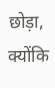छोड़ा, क्योंकि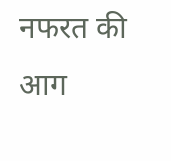नफरत की आग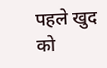पहले खुद को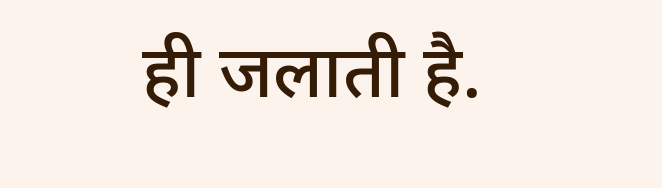ही जलाती है.